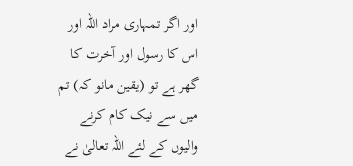اور اگر تمہاری مراد اللہ اور اس کا رسول اور آخرت کا گھر ہے تو (یقین مانو کہ) تم میں سے نیک کام کرنے والیوں کے لئے اللہ تعالیٰ نے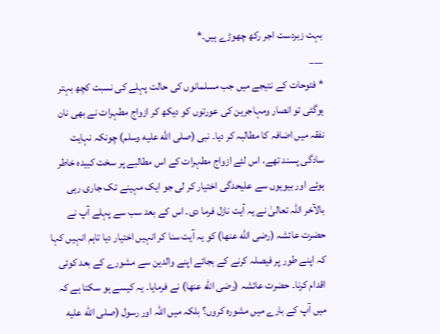بہت زبردست اجر رکھ چھوڑے ہیں.*
___
* فتوحات کے نتیجے میں جب مسلمانوں کی حالت پہلے کی نسبت کچھ بہتر ہوگئی تو انصار ومہاجرین کی عورتوں کو دیکھ کر ازواج مطہرات نے بھی نان نفقہ میں اضافہ کا مطالبہ کر دیا۔ نبی (صلى الله عليه وسلم) چونکہ نہایت سادگی پسند تھے، اس لئے ازواج مطہرات کے اس مطالبے پر سخت کبیدہ خاطر ہوئے اور بیویوں سے علیحدگی اختیار کر لی جو ایک مہینے تک جاری رہی بالآخر اللہ تعالیٰ نے یہ آیت نازل فرما دی۔ اس کے بعد سب سے پہلے آپ نے حضرت عائشہ (رضی الله عنها) کو یہ آیت سنا کر انہیں اختیار دیا تاہم انہیں کہا کہ اپنے طور پر فیصلہ کرنے کے بجائے اپنے والدین سے مشورے کے بعد کوئی اقدام کرنا۔ حضرت عائشہ (رضی الله عنها) نے فرمایا۔ یہ کیسے ہو سکتا ہے کہ میں آپ کے بارے میں مشورہ کروں؟ بلکہ میں اللہ اور رسول (صلى الله عليه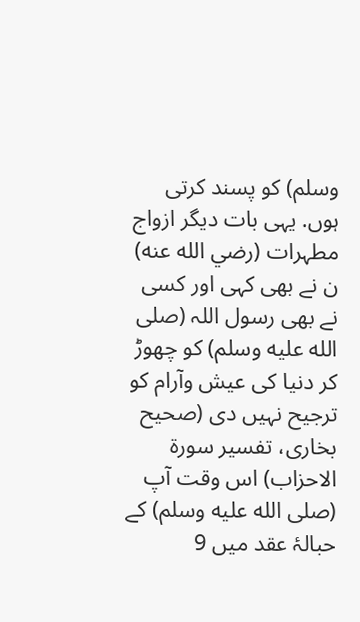وسلم) کو پسند کرتی ہوں. یہی بات دیگر ازواج مطہرات (رضي الله عنه) ن نے بھی کہی اور کسی نے بھی رسول اللہ (صلى الله عليه وسلم) کو چھوڑ کر دنیا کی عیش وآرام کو ترجیح نہیں دی (صحیح بخاری، تفسیر سورۃ الاحزاب) اس وقت آپ (صلى الله عليه وسلم) کے حبالۂ عقد میں 9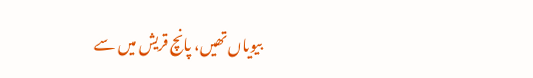بیویاں تھیں، پانچ قریش میں سے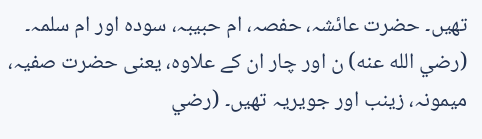تھیں۔ حضرت عائشہ، حفصہ، ام حبیبہ، سودہ اور ام سلمہ۔ (رضي الله عنه) ن اور چار ان کے علاوہ، یعنی حضرت صفیہ، میمونہ، زینب اور جویریہ تھیں۔ (رضي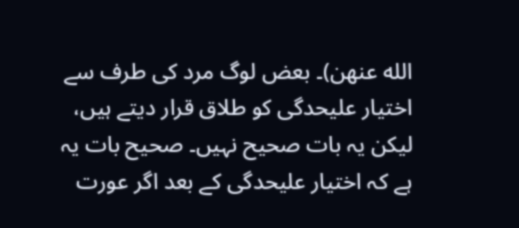الله عنهن)۔ بعض لوگ مرد کی طرف سے اختیار علیحدگی کو طلاق قرار دیتے ہیں، لیکن یہ بات صحیح نہیں۔ صحیح بات یہ ہے کہ اختیار علیحدگی کے بعد اگر عورت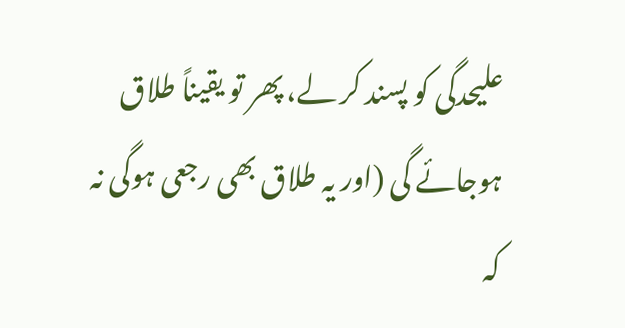علیحدگی کو پسند کر لے، پھر تو یقیناً طلاق ہوجائے گی (اور یہ طلاق بھی رجعی ہوگی نہ کہ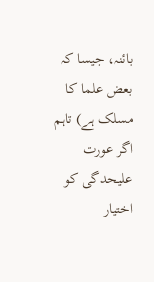بائنہ، جیسا کہ بعض علما کا مسلک ہے) تاہم اگر عورت علیحدگی کو اختیار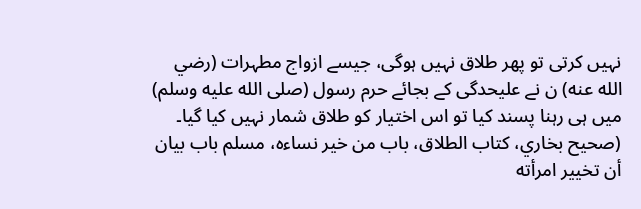نہیں کرتی تو پھر طلاق نہیں ہوگی، جیسے ازواج مطہرات (رضي الله عنه) ن نے علیحدگی کے بجائے حرم رسول (صلى الله عليه وسلم) میں ہی رہنا پسند کیا تو اس اختیار کو طلاق شمار نہیں کیا گیا۔ (صحيح بخاري، كتاب الطلاق، باب من خير نساءه، مسلم باب بيان أن تخيير امرأته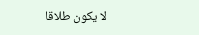لا يكون طلاقا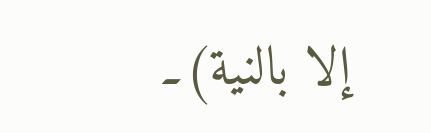إلا بالنية)۔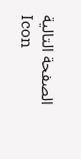الصفحة التالية
Icon